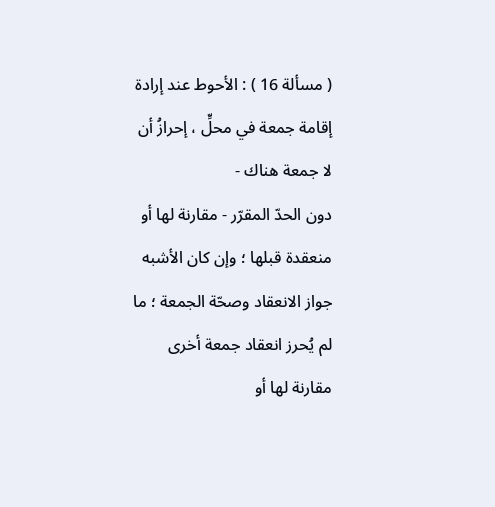( مسألة 16 ) : الأحوط عند إرادة إقامة جمعة في محلٍّ ، إحرازُ أن لا جمعة هناك -
دون الحدّ المقرّر - مقارنة لها أو منعقدة قبلها ؛ وإن كان الأشبه جواز الانعقاد وصحّة الجمعة ؛ ما لم يُحرز انعقاد جمعة أخرى مقارنة لها أو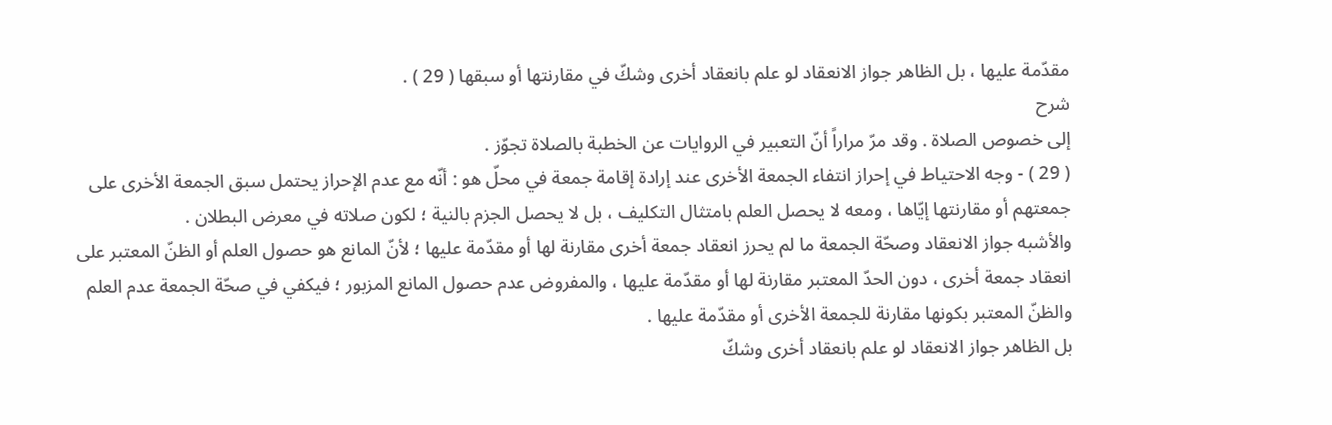مقدّمة عليها ، بل الظاهر جواز الانعقاد لو علم بانعقاد أخرى وشكّ في مقارنتها أو سبقها ( 29 ) .
شرح
إلى خصوص الصلاة . وقد مرّ مراراً أنّ التعبير في الروايات عن الخطبة بالصلاة تجوّز .
( 29 ) - وجه الاحتياط في إحراز انتفاء الجمعة الأخرى عند إرادة إقامة جمعة في محلّ هو : أنّه مع عدم الإحراز يحتمل سبق الجمعة الأخرى على جمعتهم أو مقارنتها إيّاها ، ومعه لا يحصل العلم بامتثال التكليف ، بل لا يحصل الجزم بالنية ؛ لكون صلاته في معرض البطلان .
والأشبه جواز الانعقاد وصحّة الجمعة ما لم يحرز انعقاد جمعة أخرى مقارنة لها أو مقدّمة عليها ؛ لأنّ المانع هو حصول العلم أو الظنّ المعتبر على انعقاد جمعة أخرى ، دون الحدّ المعتبر مقارنة لها أو مقدّمة عليها ، والمفروض عدم حصول المانع المزبور ؛ فيكفي في صحّة الجمعة عدم العلم والظنّ المعتبر بكونها مقارنة للجمعة الأخرى أو مقدّمة عليها .
بل الظاهر جواز الانعقاد لو علم بانعقاد أخرى وشكّ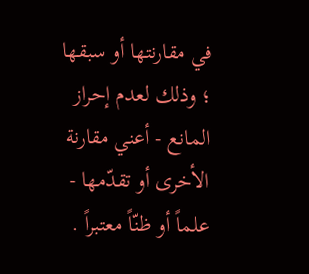في مقارنتها أو سبقها ؛ وذلك لعدم إحراز المانع - أعني مقارنة الأخرى أو تقدّمها - علماً أو ظنّاً معتبراً .